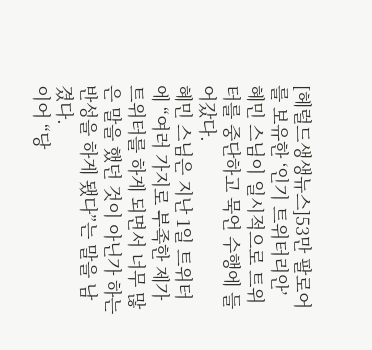[헤럴드생생뉴스]53만 팔로어를 보유한 ‘인기 트위터리안’ 혜민 스님이 일시적으로 트위터를 중단하고 묵언 수행에 들어갔다.
혜민 스님은 지난 1일 트위터에 “여러 가지로 부족한 제가 트위터를 하게 되면서 너무 많은 말을 했던 것이 아닌가 하는 반성을 하게 됐다”는 말을 남겼다.
이어 “당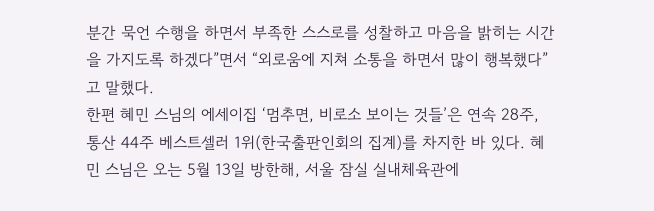분간 묵언 수행을 하면서 부족한 스스로를 성찰하고 마음을 밝히는 시간을 가지도록 하겠다”면서 “외로움에 지쳐 소통을 하면서 많이 행복했다”고 말했다.
한편 혜민 스님의 에세이집 ‘멈추면, 비로소 보이는 것들’은 연속 28주, 통산 44주 베스트셀러 1위(한국출판인회의 집계)를 차지한 바 있다. 혜민 스님은 오는 5월 13일 방한해, 서울 잠실 실내체육관에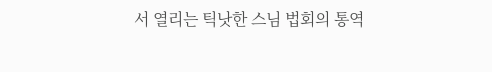서 열리는 틱낫한 스님 법회의 통역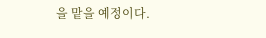을 맡을 예정이다.